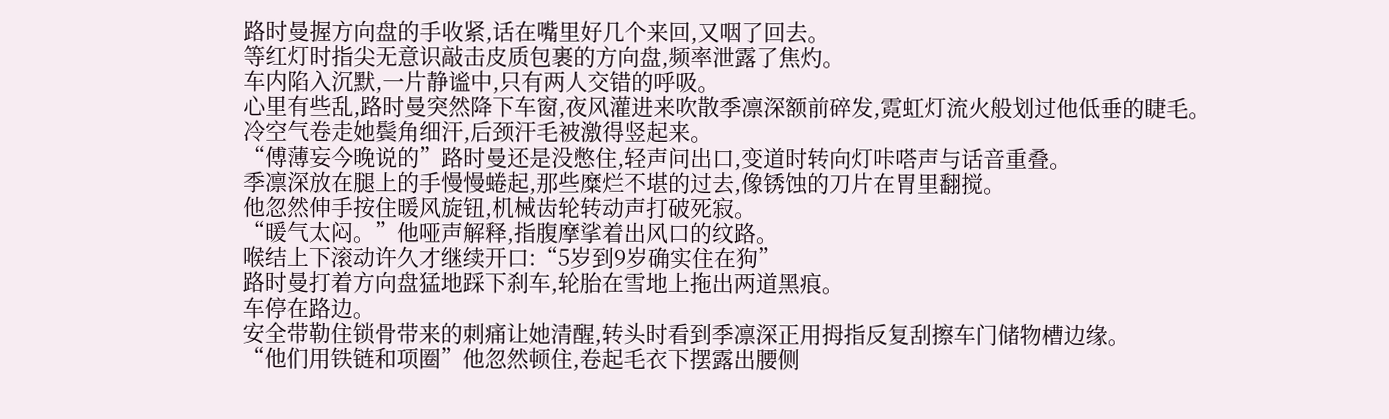路时曼握方向盘的手收紧,话在嘴里好几个来回,又咽了回去。
等红灯时指尖无意识敲击皮质包裹的方向盘,频率泄露了焦灼。
车内陷入沉默,一片静谧中,只有两人交错的呼吸。
心里有些乱,路时曼突然降下车窗,夜风灌进来吹散季凛深额前碎发,霓虹灯流火般划过他低垂的睫毛。
冷空气卷走她鬓角细汗,后颈汗毛被激得竖起来。
“傅薄妄今晚说的”路时曼还是没憋住,轻声问出口,变道时转向灯咔嗒声与话音重叠。
季凛深放在腿上的手慢慢蜷起,那些糜烂不堪的过去,像锈蚀的刀片在胃里翻搅。
他忽然伸手按住暖风旋钮,机械齿轮转动声打破死寂。
“暖气太闷。”他哑声解释,指腹摩挲着出风口的纹路。
喉结上下滚动许久才继续开口:“5岁到9岁确实住在狗”
路时曼打着方向盘猛地踩下刹车,轮胎在雪地上拖出两道黑痕。
车停在路边。
安全带勒住锁骨带来的刺痛让她清醒,转头时看到季凛深正用拇指反复刮擦车门储物槽边缘。
“他们用铁链和项圈”他忽然顿住,卷起毛衣下摆露出腰侧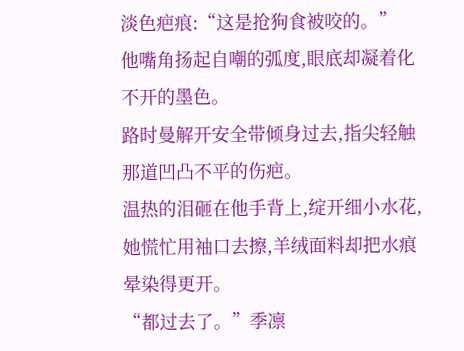淡色疤痕:“这是抢狗食被咬的。”
他嘴角扬起自嘲的弧度,眼底却凝着化不开的墨色。
路时曼解开安全带倾身过去,指尖轻触那道凹凸不平的伤疤。
温热的泪砸在他手背上,绽开细小水花,她慌忙用袖口去擦,羊绒面料却把水痕晕染得更开。
“都过去了。”季凛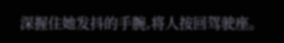深握住她发抖的手腕,将人按回驾驶座。